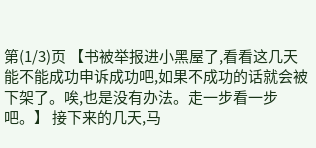第(1/3)页 【书被举报进小黑屋了,看看这几天能不能成功申诉成功吧,如果不成功的话就会被下架了。唉,也是没有办法。走一步看一步吧。】 接下来的几天,马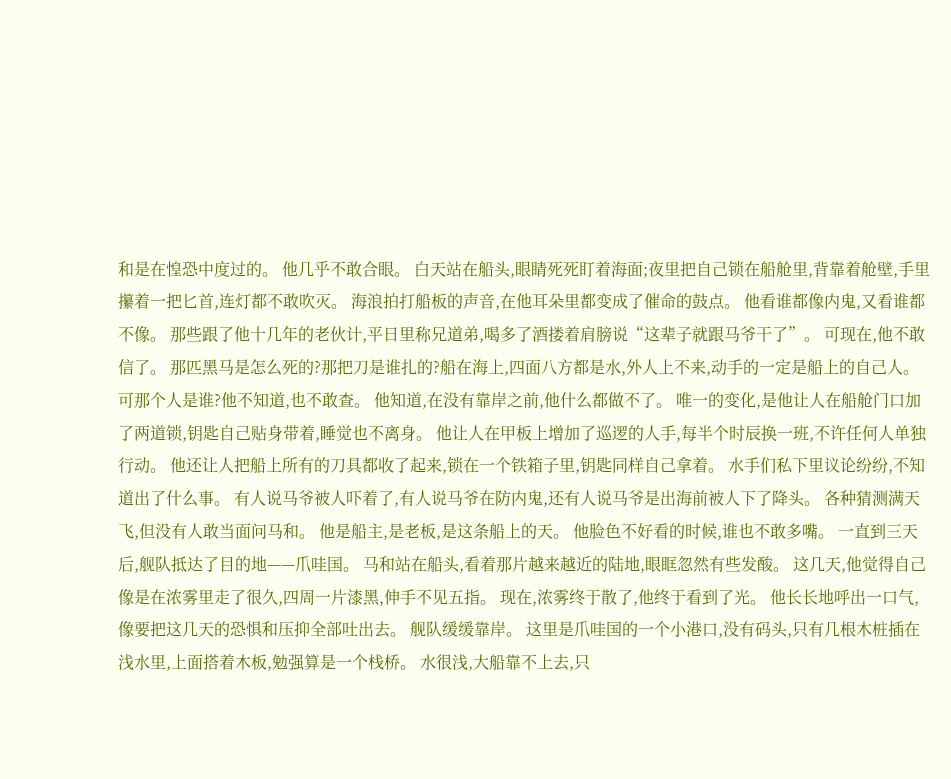和是在惶恐中度过的。 他几乎不敢合眼。 白天站在船头,眼睛死死盯着海面;夜里把自己锁在船舱里,背靠着舱壁,手里攥着一把匕首,连灯都不敢吹灭。 海浪拍打船板的声音,在他耳朵里都变成了催命的鼓点。 他看谁都像内鬼,又看谁都不像。 那些跟了他十几年的老伙计,平日里称兄道弟,喝多了酒搂着肩膀说“这辈子就跟马爷干了”。 可现在,他不敢信了。 那匹黑马是怎么死的?那把刀是谁扎的?船在海上,四面八方都是水,外人上不来,动手的一定是船上的自己人。 可那个人是谁?他不知道,也不敢查。 他知道,在没有靠岸之前,他什么都做不了。 唯一的变化,是他让人在船舱门口加了两道锁,钥匙自己贴身带着,睡觉也不离身。 他让人在甲板上增加了巡逻的人手,每半个时辰换一班,不许任何人单独行动。 他还让人把船上所有的刀具都收了起来,锁在一个铁箱子里,钥匙同样自己拿着。 水手们私下里议论纷纷,不知道出了什么事。 有人说马爷被人吓着了,有人说马爷在防内鬼,还有人说马爷是出海前被人下了降头。 各种猜测满天飞,但没有人敢当面问马和。 他是船主,是老板,是这条船上的天。 他脸色不好看的时候,谁也不敢多嘴。 一直到三天后,舰队抵达了目的地——爪哇国。 马和站在船头,看着那片越来越近的陆地,眼眶忽然有些发酸。 这几天,他觉得自己像是在浓雾里走了很久,四周一片漆黑,伸手不见五指。 现在,浓雾终于散了,他终于看到了光。 他长长地呼出一口气,像要把这几天的恐惧和压抑全部吐出去。 舰队缓缓靠岸。 这里是爪哇国的一个小港口,没有码头,只有几根木桩插在浅水里,上面搭着木板,勉强算是一个栈桥。 水很浅,大船靠不上去,只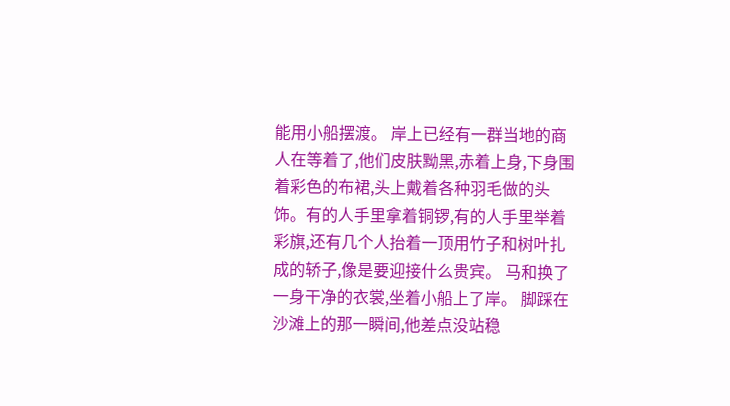能用小船摆渡。 岸上已经有一群当地的商人在等着了,他们皮肤黝黑,赤着上身,下身围着彩色的布裙,头上戴着各种羽毛做的头饰。有的人手里拿着铜锣,有的人手里举着彩旗,还有几个人抬着一顶用竹子和树叶扎成的轿子,像是要迎接什么贵宾。 马和换了一身干净的衣裳,坐着小船上了岸。 脚踩在沙滩上的那一瞬间,他差点没站稳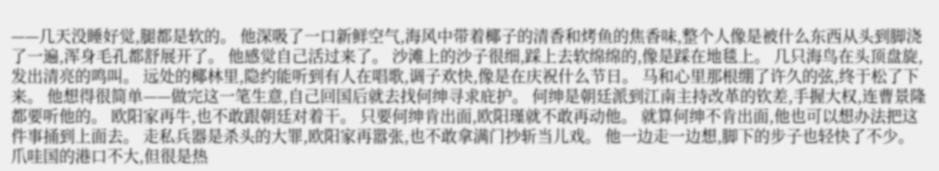——几天没睡好觉,腿都是软的。 他深吸了一口新鲜空气,海风中带着椰子的清香和烤鱼的焦香味,整个人像是被什么东西从头到脚浇了一遍,浑身毛孔都舒展开了。 他感觉自己活过来了。 沙滩上的沙子很细,踩上去软绵绵的,像是踩在地毯上。 几只海鸟在头顶盘旋,发出清亮的鸣叫。 远处的椰林里,隐约能听到有人在唱歌,调子欢快,像是在庆祝什么节日。 马和心里那根绷了许久的弦,终于松了下来。 他想得很简单——做完这一笔生意,自己回国后就去找何绅寻求庇护。 何绅是朝廷派到江南主持改革的钦差,手握大权,连曹景隆都要听他的。 欧阳家再牛,也不敢跟朝廷对着干。 只要何绅肯出面,欧阳瑾就不敢再动他。 就算何绅不肯出面,他也可以想办法把这件事捅到上面去。 走私兵器是杀头的大罪,欧阳家再嚣张,也不敢拿满门抄斩当儿戏。 他一边走一边想,脚下的步子也轻快了不少。 爪哇国的港口不大,但很是热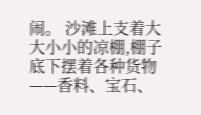闹。 沙滩上支着大大小小的凉棚,棚子底下摆着各种货物——香料、宝石、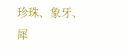珍珠、象牙、犀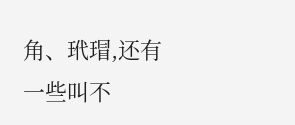角、玳瑁,还有一些叫不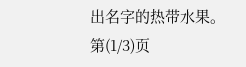出名字的热带水果。 第(1/3)页